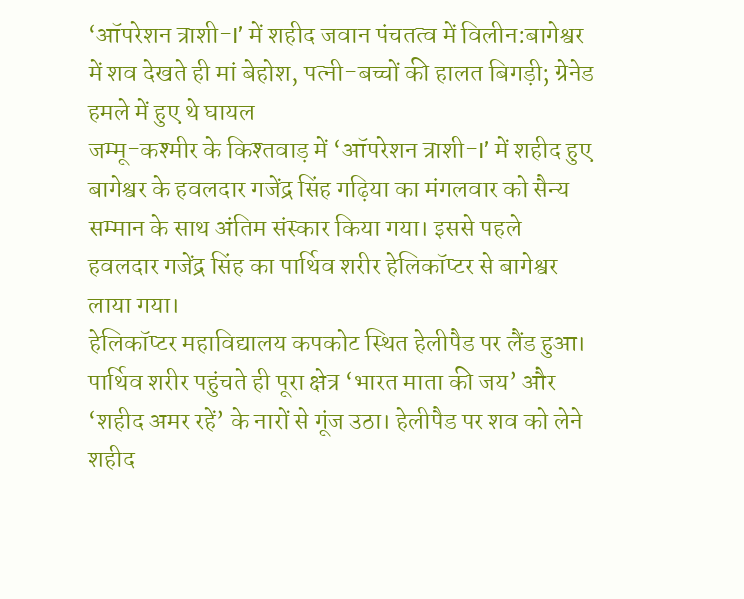‘ऑपरेशन त्राशी-I’ में शहीद जवान पंचतत्व में विलीन:बागेश्वर में शव देखते ही मां बेहोश, पत्नी-बच्चों की हालत बिगड़ी; ग्रेनेड हमले में हुए थे घायल
जम्मू-कश्मीर के किश्तवाड़ में ‘ऑपरेशन त्राशी-I’ में शहीद हुए बागेश्वर के हवलदार गजेंद्र सिंह गढ़िया का मंगलवार को सैन्य सम्मान के साथ अंतिम संस्कार किया गया। इससे पहले हवलदार गजेंद्र सिंह का पार्थिव शरीर हेलिकॉप्टर से बागेश्वर लाया गया।
हेलिकॉप्टर महाविद्यालय कपकोट स्थित हेलीपैड पर लैंड हुआ। पार्थिव शरीर पहुंचते ही पूरा क्षेत्र ‘भारत माता की जय’ और ‘शहीद अमर रहें’ के नारों से गूंज उठा। हेलीपैड पर शव को लेने शहीद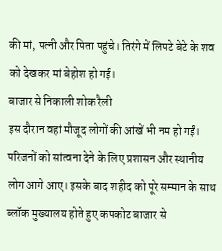की मां, पत्नी और पिता पहुंचे। तिरंगे में लिपटे बेटे के शव को देखकर मां बेहोश हो गई।
बाजार से निकाली शोक रैली
इस दौरान वहां मौजूद लोगों की आंखें भी नम हो गईं। परिजनों को सांत्वना देने के लिए प्रशासन और स्थानीय लोग आगे आए। इसके बाद शहीद को पूरे सम्मान के साथ ब्लॉक मुख्यालय होते हुए कपकोट बाजार से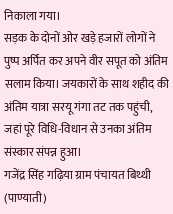निकाला गया।
सड़क के दोनों ओर खड़े हजारों लोगों ने पुष्प अर्पित कर अपने वीर सपूत को अंतिम सलाम किया। जयकारों के साथ शहीद की अंतिम यात्रा सरयू गंगा तट तक पहुंची, जहां पूरे विधि-विधान से उनका अंतिम संस्कार संपन्न हुआ।
गजेंद्र सिंह गढ़िया ग्राम पंचायत बिथ्थी (पाण्याती)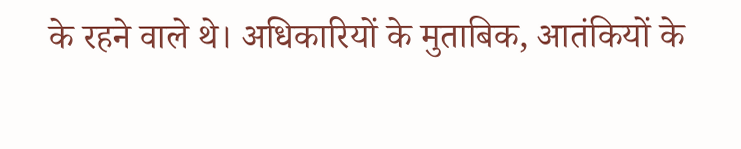के रहने वाले थे। अधिकारियों के मुताबिक, आतंकियों के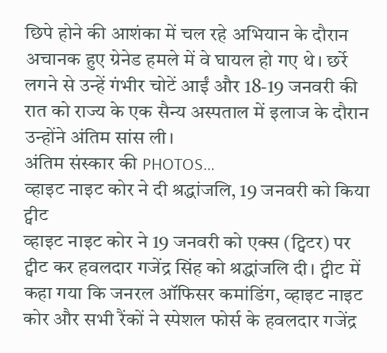छिपे होने की आशंका में चल रहे अभियान के दौरान अचानक हुए ग्रेनेड हमले में वे घायल हो गए थे। छर्रे लगने से उन्हें गंभीर चोटें आईं और 18-19 जनवरी की रात को राज्य के एक सैन्य अस्पताल में इलाज के दौरान उन्होंने अंतिम सांस ली।
अंतिम संस्कार की PHOTOS…
व्हाइट नाइट कोर ने दी श्रद्धांजलि, 19 जनवरी को किया ट्वीट
व्हाइट नाइट कोर ने 19 जनवरी को एक्स (ट्विटर) पर ट्वीट कर हवलदार गजेंद्र सिंह को श्रद्धांजलि दी। ट्वीट में कहा गया कि जनरल ऑफिसर कमांडिंग, व्हाइट नाइट कोर और सभी रैंकों ने स्पेशल फोर्स के हवलदार गजेंद्र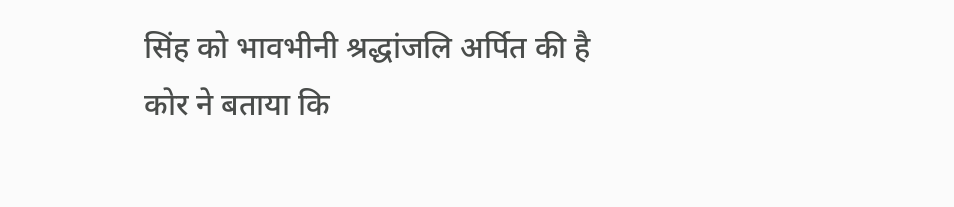सिंह को भावभीनी श्रद्धांजलि अर्पित की है
कोर ने बताया कि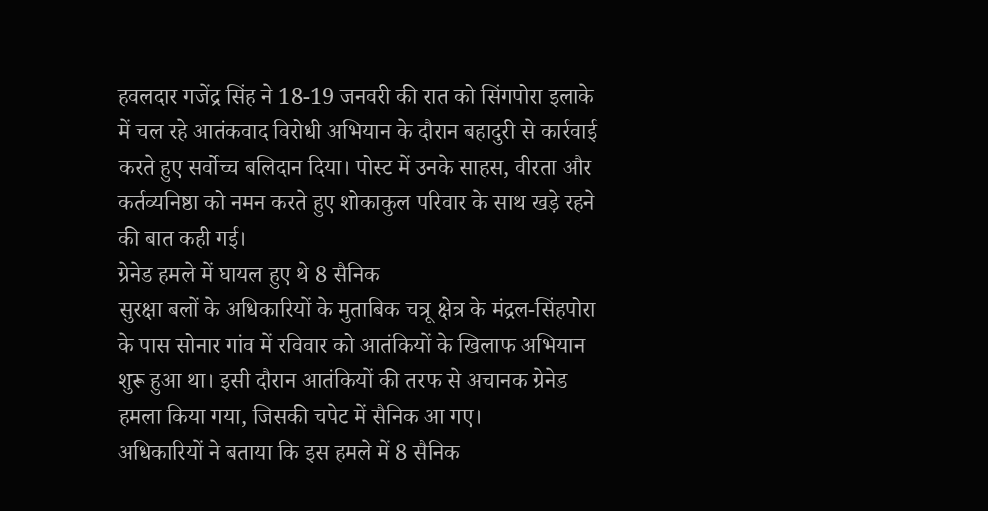हवलदार गजेंद्र सिंह ने 18-19 जनवरी की रात को सिंगपोरा इलाके में चल रहे आतंकवाद विरोधी अभियान के दौरान बहादुरी से कार्रवाई करते हुए सर्वोच्च बलिदान दिया। पोस्ट में उनके साहस, वीरता और कर्तव्यनिष्ठा को नमन करते हुए शोकाकुल परिवार के साथ खड़े रहने की बात कही गई।
ग्रेनेड हमले में घायल हुए थे 8 सैनिक
सुरक्षा बलों के अधिकारियों के मुताबिक चत्रू क्षेत्र के मंद्रल-सिंहपोरा के पास सोनार गांव में रविवार को आतंकियों के खिलाफ अभियान शुरू हुआ था। इसी दौरान आतंकियों की तरफ से अचानक ग्रेनेड हमला किया गया, जिसकी चपेट में सैनिक आ गए।
अधिकारियों ने बताया कि इस हमले में 8 सैनिक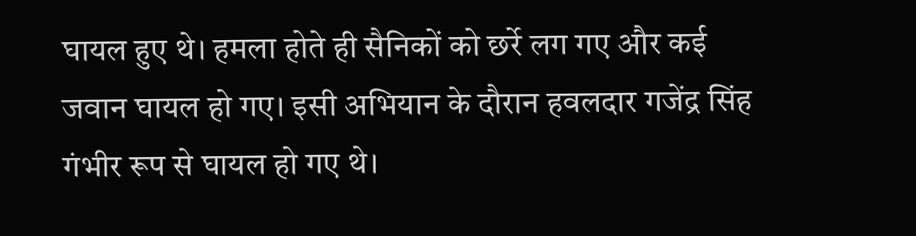घायल हुए थे। हमला होते ही सैनिकों को छर्रे लग गए और कई जवान घायल हो गए। इसी अभियान के दौरान हवलदार गजेंद्र सिंह गंभीर रूप से घायल हो गए थे।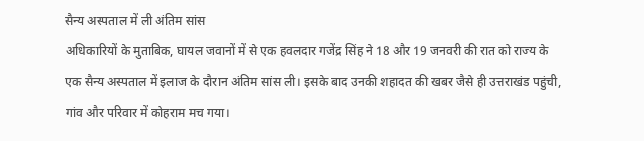सैन्य अस्पताल में ली अंतिम सांस
अधिकारियों के मुताबिक, घायल जवानों में से एक हवलदार गजेंद्र सिंह ने 18 और 19 जनवरी की रात को राज्य के एक सैन्य अस्पताल में इलाज के दौरान अंतिम सांस ली। इसके बाद उनकी शहादत की खबर जैसे ही उत्तराखंड पहुंची, गांव और परिवार में कोहराम मच गया।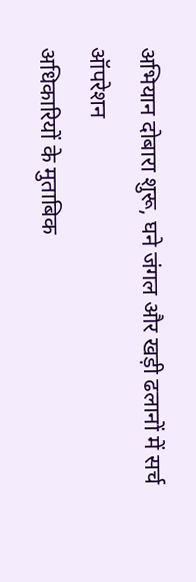अभियान दोबारा शुरू, घने जंगल और खड़ी ढलानों में सर्च ऑपरेशन
अधिकारियों के मुताबिक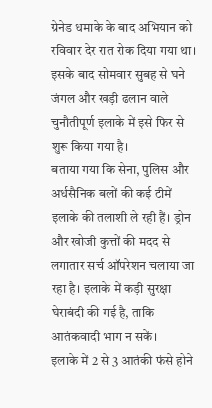ग्रेनेड धमाके के बाद अभियान को रविवार देर रात रोक दिया गया था। इसके बाद सोमवार सुबह से घने जंगल और खड़ी ढलान वाले चुनौतीपूर्ण इलाके में इसे फिर से शुरू किया गया है।
बताया गया कि सेना, पुलिस और अर्धसैनिक बलों की कई टीमें इलाके की तलाशी ले रही हैं। ड्रोन और खोजी कुत्तों की मदद से लगातार सर्च ऑपरेशन चलाया जा रहा है। इलाके में कड़ी सुरक्षा घेराबंदी की गई है, ताकि आतंकवादी भाग न सकें।
इलाके में 2 से 3 आतंकी फंसे होने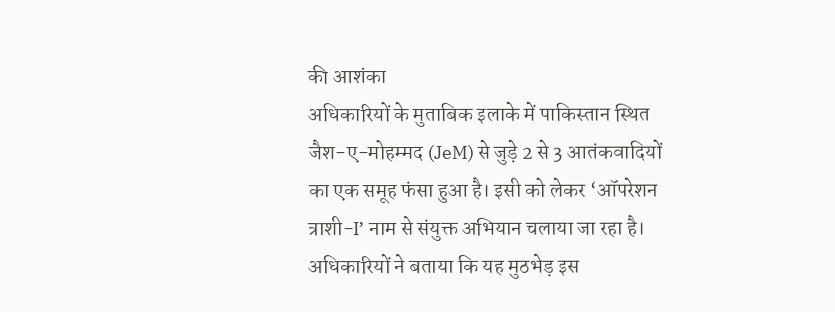की आशंका
अधिकारियों के मुताबिक इलाके में पाकिस्तान स्थित जैश-ए-मोहम्मद (JeM) से जुड़े 2 से 3 आतंकवादियों का एक समूह फंसा हुआ है। इसी को लेकर ‘ऑपरेशन त्राशी-I’ नाम से संयुक्त अभियान चलाया जा रहा है।
अधिकारियों ने बताया कि यह मुठभेड़ इस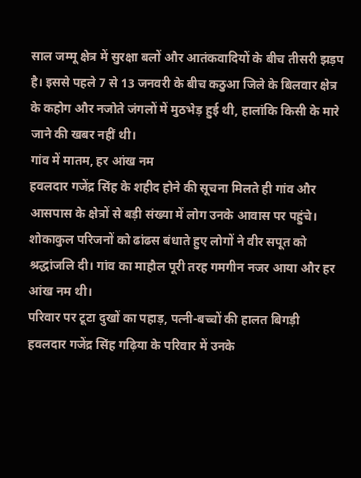साल जम्मू क्षेत्र में सुरक्षा बलों और आतंकवादियों के बीच तीसरी झड़प है। इससे पहले 7 से 13 जनवरी के बीच कठुआ जिले के बिलवार क्षेत्र के कहोग और नजोते जंगलों में मुठभेड़ हुई थी, हालांकि किसी के मारे जाने की खबर नहीं थी।
गांव में मातम, हर आंख नम
हवलदार गजेंद्र सिंह के शहीद होने की सूचना मिलते ही गांव और आसपास के क्षेत्रों से बड़ी संख्या में लोग उनके आवास पर पहुंचे। शोकाकुल परिजनों को ढांढस बंधाते हुए लोगों ने वीर सपूत को श्रद्धांजलि दी। गांव का माहौल पूरी तरह गमगीन नजर आया और हर आंख नम थी।
परिवार पर टूटा दुखों का पहाड़, पत्नी-बच्चों की हालत बिगड़ी
हवलदार गजेंद्र सिंह गढ़िया के परिवार में उनके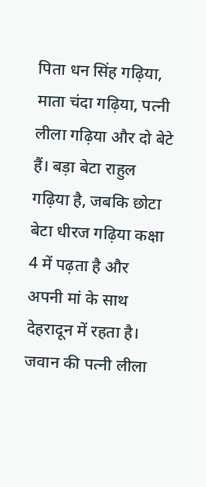पिता धन सिंह गढ़िया, माता चंदा गढ़िया, पत्नी लीला गढ़िया और दो बेटे हैं। बड़ा बेटा राहुल गढ़िया है, जबकि छोटा बेटा धीरज गढ़िया कक्षा 4 में पढ़ता है और अपनी मां के साथ देहरादून में रहता है।
जवान की पत्नी लीला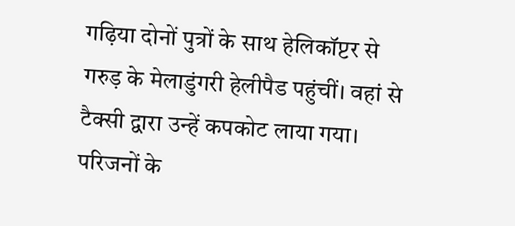गढ़िया दोनों पुत्रों के साथ हेलिकॉप्टर से गरुड़ के मेलाडुंगरी हेलीपैड पहुंचीं। वहां से टैक्सी द्वारा उन्हें कपकोट लाया गया। परिजनों के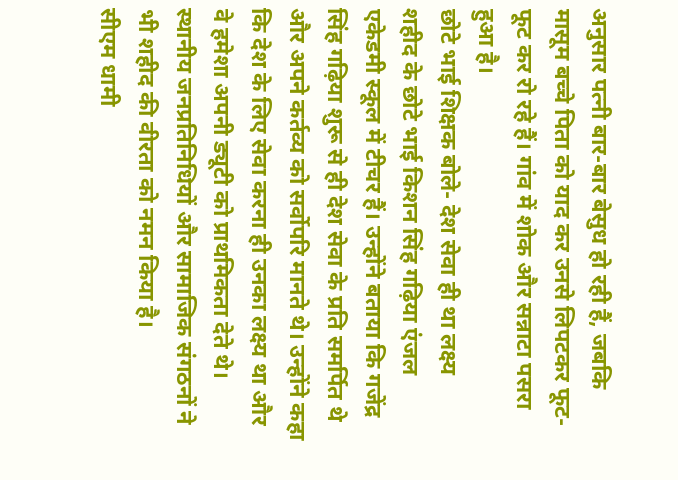अनुसार पत्नी बार-बार बेसुध हो रही हैं, जबकि मासूम बच्चे पिता को याद कर उनसे लिपटकर फूट-फूट कर रो रहे हैं। गांव में शोक और सन्नाटा पसरा हुआ है।
छोटे भाई शिक्षक बोले- देश सेवा ही था लक्ष्य
शहीद के छोटे भाई किशन सिंह गढ़िया एंजल एकेडमी स्कूल में टीचर हैं। उन्होंने बताया कि गजेंद्र सिंह गढ़िया शुरू से ही देश सेवा के प्रति समर्पित थे और अपने कर्तव्य को सर्वोपरि मानते थे। उन्होंने कहा कि देश के लिए सेवा करना ही उनका लक्ष्य था और वे हमेशा अपनी ड्यूटी को प्राथमिकता देते थे। स्थानीय जनप्रतिनिधियों और सामाजिक संगठनों ने भी शहीद की वीरता को नमन किया है।
सीएम धामी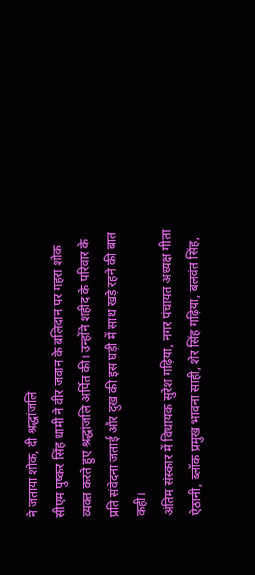ने जताया शोक, दी श्रद्धांजलि
सीएम पुष्कर सिंह धामी ने वीर जवान के बलिदान पर गहरा शोक व्यक्त करते हुए श्रद्धांजलि अर्पित की। उन्होंने शहीद के परिवार के प्रति संवेदना जताई और दुख की इस घड़ी में साथ खड़े रहने की बात कही।
अंतिम संस्कार में विधायक सुरेश गढ़िया, नगर पंचायत अध्यक्ष गीता ऐठानी, ब्लॉक प्रमुख भावना साही, शेर सिंह गढ़िया, बलवंत सिंह,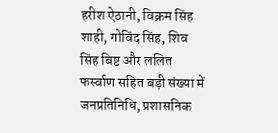हरीश ऐठानी, विक्रम सिंह शाही, गोविंद सिंह, शिव सिंह बिष्ट और ललित फर्स्वाण सहित बड़ी संख्या में जनप्रतिनिधि, प्रशासनिक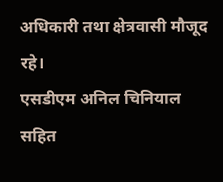अधिकारी तथा क्षेत्रवासी मौजूद रहे।
एसडीएम अनिल चिनियाल सहित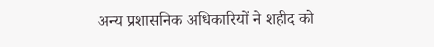अन्य प्रशासनिक अधिकारियों ने शहीद को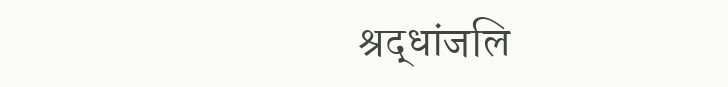श्रद्धांजलि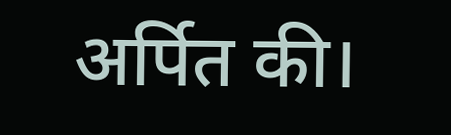अर्पित की।